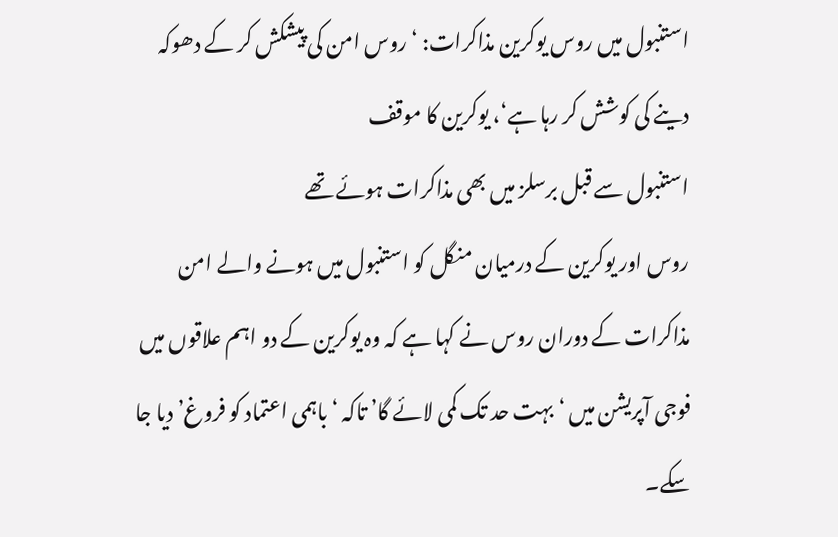استنبول میں روس یوکرین مذاکرات: ‘روس امن کی پیشکش کر کے دھوکہ دینے کی کوشش کر رہا ہے‘، یوکرین کا موقف
استنبول سے قبل برسلز میں بھی مذاکرات ہوئے تھے
روس اور یوکرین کے درمیان منگل کو استنبول میں ہونے والے امن مذاکرات کے دوران روس نے کہا ہے کہ وہ یوکرین کے دو اہم علاقوں میں فوجی آپریشن میں ‘بہت حد تک کمی لائے گا’ تاکہ ‘باہمی اعتماد کو فروغ’ دیا جا سکے۔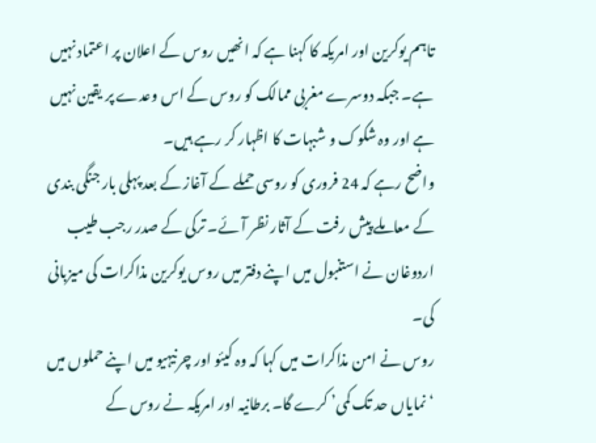تاہم یوکرین اور امریکہ کا کہنا ہے کہ انھیں روس کے اعلان پر اعتماد نہیں ہے۔ جبکہ دوسرے مغربی ممالک کو روس کے اس وعدے پر یقین نہیں ہے اور وہ شکوک و شبہات کا اظہار کر رہے ہیں۔
واضح رہے کہ 24 فروری کو روسی حملے کے آغاز کے بعد پہلی بار جنگی بندی کے معاملے پیش رفت کے آثار نظر آئے۔ ترکی کے صدر رجب طیب اردوغان نے استنبول میں اپنے دفتر میں روس یوکرین مذاکرات کی میزبانی کی۔
روس نے امن مذاکرات میں کہا کہ وہ کیئو اور چرنیہیو میں اپنے حملوں میں ‘نمایاں حد تک کمی’ کرے گا۔ برطانیہ اور امریکہ نے روس کے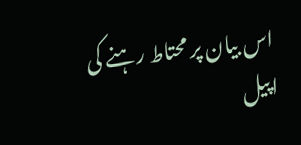اس بیان پر محتاط رہنے کی اپیل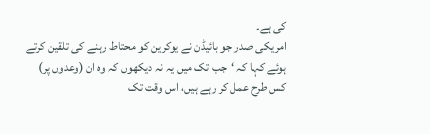کی ہے۔
امریکی صدر جو بائیڈن نے یوکرین کو محتاط رہنے کی تلقین کرتے ہوئے کہا کہ ‘جب تک میں یہ نہ دیکھوں کہ وہ ان (وعدوں پر) کس طرح عمل کر رہے ہیں، اس وقت تک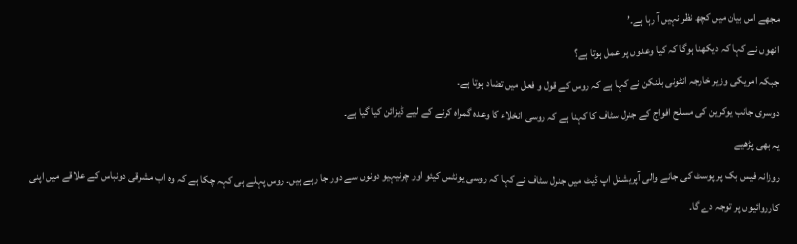مجھے اس بیان میں کچھ نظر نہیں آ رہا ہے۔’
انھوں نے کہا کہ دیکھنا ہوگا کہ کیا وعدوں پر عمل ہوتا ہے؟
جبکہ امریکی وزیر خارجہ انٹونی بلنکن نے کہا ہے کہ روس کے قول و فعل میں تضاد ہوتا ہے۔
دوسری جانب یوکرین کی مسلح افواج کے جنرل سٹاف کا کہنا ہے کہ روسی انخلاء کا وعدہ گمراہ کرنے کے لیے ڈیزائن کیا گیا ہے۔
یہ بھی پڑھیے
روزانہ فیس بک پر پوسٹ کی جانے والی آپریشنل اپ ڈیٹ میں جنرل سٹاف نے کہا کہ روسی یونٹس کیئو اور چرنیہیو دونوں سے دور جا رہے ہیں۔ روس پہلے ہی کہہ چکا ہے کہ وہ اب مشرقی دونباس کے علاقے میں اپنی کارروائیوں پر توجہ دے گا۔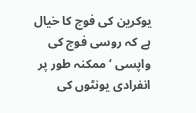یوکرین کی فوج کا خیال ہے کہ روسی فوج کی واپسی ‘ممکنہ طور پر انفرادی یونٹوں کی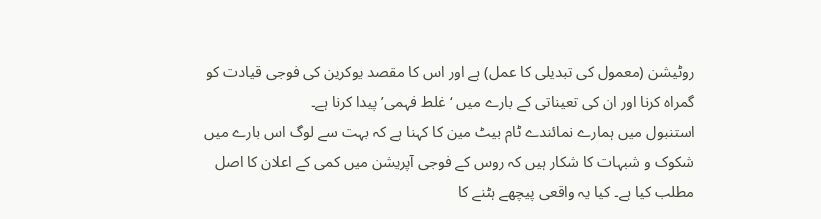روٹیشن (معمول کی تبدیلی کا عمل) ہے اور اس کا مقصد یوکرین کی فوجی قیادت کو گمراہ کرنا اور ان کی تعیناتی کے بارے میں ‘غلط فہمی’ پیدا کرنا ہے۔
استنبول میں ہمارے نمائندے ٹام بیٹ مین کا کہنا ہے کہ بہت سے لوگ اس بارے میں شکوک و شبہات کا شکار ہیں کہ روس کے فوجی آپریشن میں کمی کے اعلان کا اصل مطلب کیا ہے۔ کیا یہ واقعی پیچھے ہٹنے کا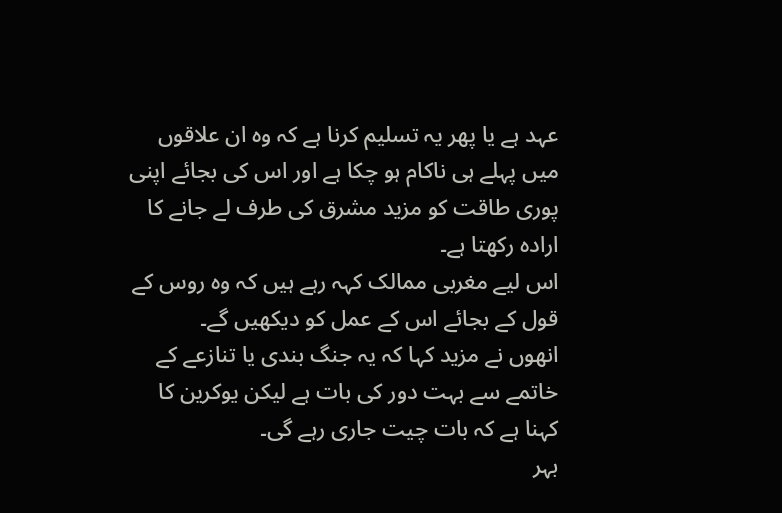عہد ہے یا پھر یہ تسلیم کرنا ہے کہ وہ ان علاقوں میں پہلے ہی ناکام ہو چکا ہے اور اس کی بجائے اپنی پوری طاقت کو مزید مشرق کی طرف لے جانے کا ارادہ رکھتا ہے۔
اس لیے مغربی ممالک کہہ رہے ہیں کہ وہ روس کے قول کے بجائے اس کے عمل کو دیکھیں گے۔
انھوں نے مزید کہا کہ یہ جنگ بندی یا تنازعے کے خاتمے سے بہت دور کی بات ہے لیکن یوکرین کا کہنا ہے کہ بات چیت جاری رہے گی۔
بہر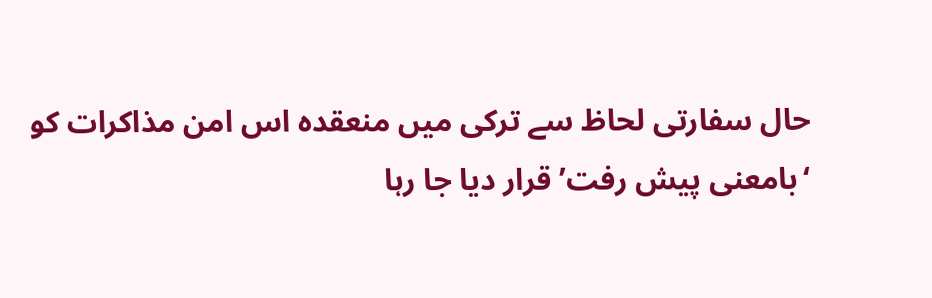حال سفارتی لحاظ سے ترکی میں منعقدہ اس امن مذاکرات کو ‘بامعنی پیش رفت’ قرار دیا جا رہا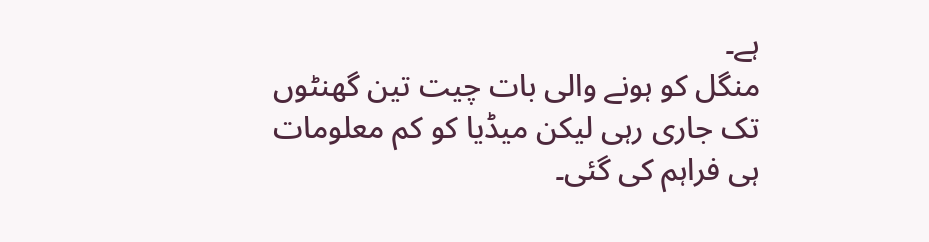ہے۔
منگل کو ہونے والی بات چیت تین گھنٹوں تک جاری رہی لیکن میڈیا کو کم معلومات ہی فراہم کی گئی۔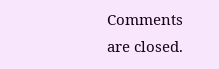Comments are closed.